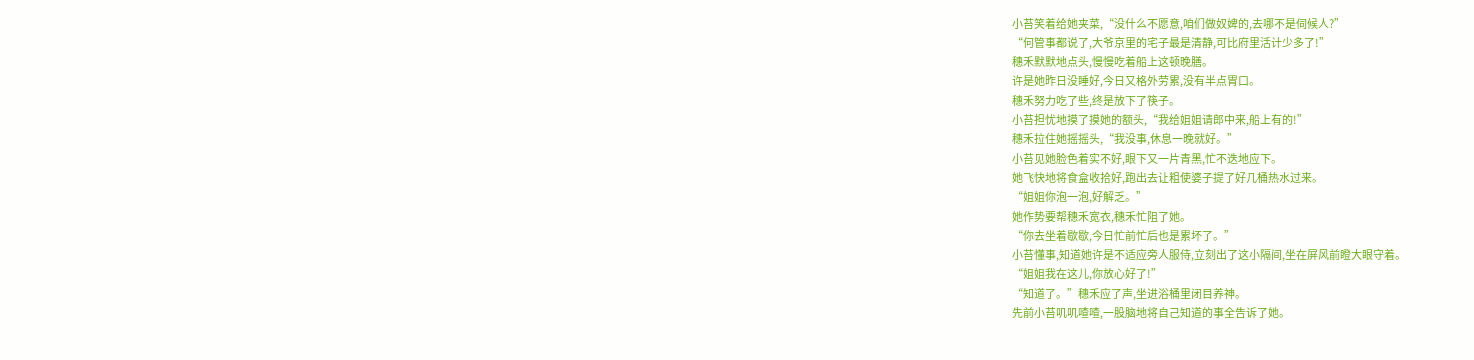小苔笑着给她夹菜,“没什么不愿意,咱们做奴婢的,去哪不是伺候人?”
“何管事都说了,大爷京里的宅子最是清静,可比府里活计少多了!”
穗禾默默地点头,慢慢吃着船上这顿晚膳。
许是她昨日没睡好,今日又格外劳累,没有半点胃口。
穗禾努力吃了些,终是放下了筷子。
小苔担忧地摸了摸她的额头,“我给姐姐请郎中来,船上有的!”
穗禾拉住她摇摇头,“我没事,休息一晚就好。”
小苔见她脸色着实不好,眼下又一片青黑,忙不迭地应下。
她飞快地将食盒收拾好,跑出去让粗使婆子提了好几桶热水过来。
“姐姐你泡一泡,好解乏。”
她作势要帮穗禾宽衣,穗禾忙阻了她。
“你去坐着歇歇,今日忙前忙后也是累坏了。”
小苔懂事,知道她许是不适应旁人服侍,立刻出了这小隔间,坐在屏风前瞪大眼守着。
“姐姐我在这儿,你放心好了!”
“知道了。”穗禾应了声,坐进浴桶里闭目养神。
先前小苔叽叽喳喳,一股脑地将自己知道的事全告诉了她。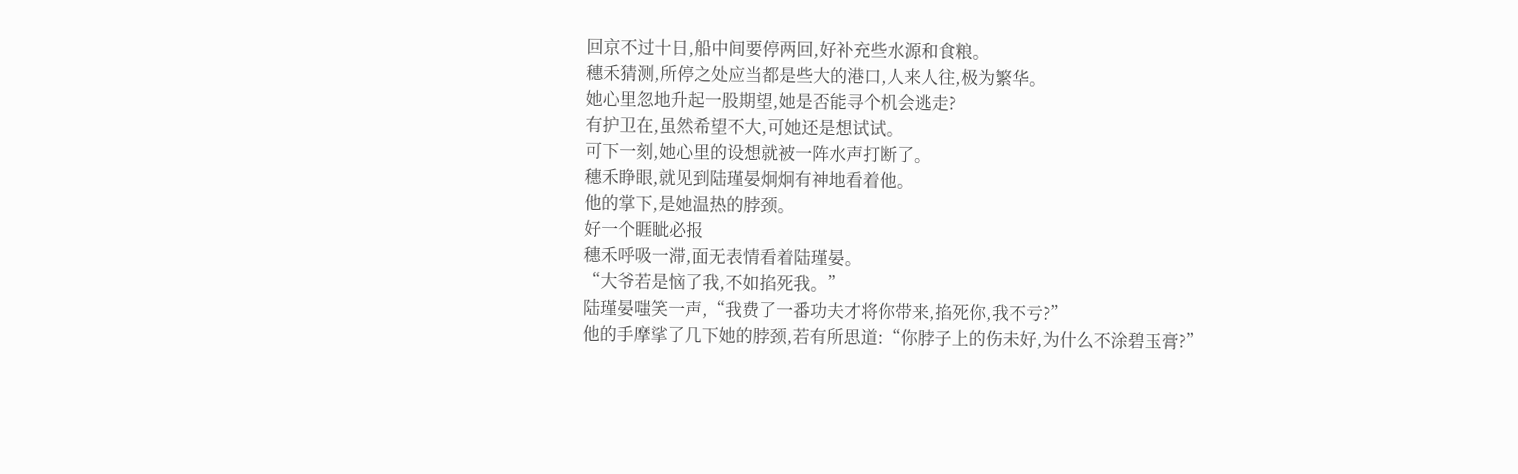回京不过十日,船中间要停两回,好补充些水源和食粮。
穗禾猜测,所停之处应当都是些大的港口,人来人往,极为繁华。
她心里忽地升起一股期望,她是否能寻个机会逃走?
有护卫在,虽然希望不大,可她还是想试试。
可下一刻,她心里的设想就被一阵水声打断了。
穗禾睁眼,就见到陆瑾晏炯炯有神地看着他。
他的掌下,是她温热的脖颈。
好一个睚眦必报
穗禾呼吸一滞,面无表情看着陆瑾晏。
“大爷若是恼了我,不如掐死我。”
陆瑾晏嗤笑一声,“我费了一番功夫才将你带来,掐死你,我不亏?”
他的手摩挲了几下她的脖颈,若有所思道:“你脖子上的伤未好,为什么不涂碧玉膏?”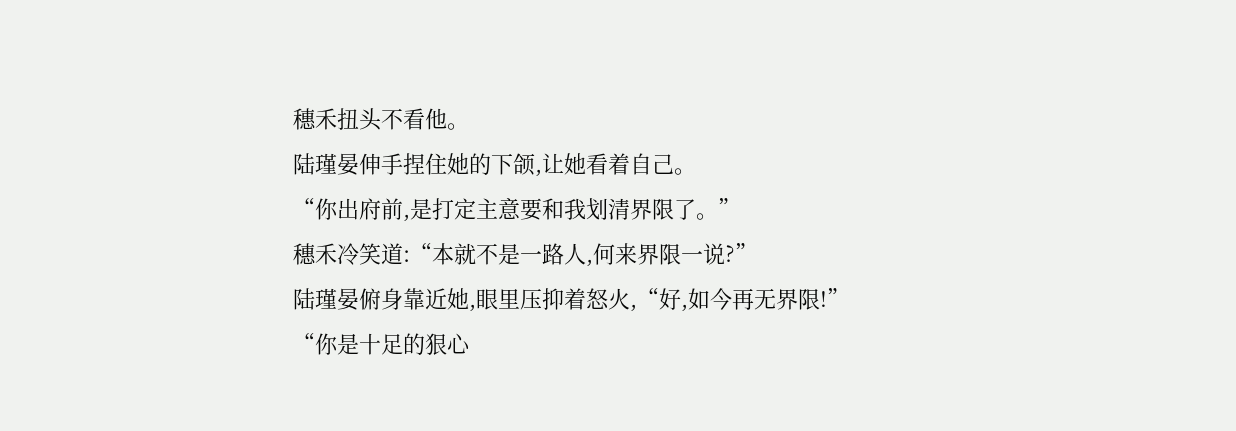穗禾扭头不看他。
陆瑾晏伸手捏住她的下颌,让她看着自己。
“你出府前,是打定主意要和我划清界限了。”
穗禾冷笑道:“本就不是一路人,何来界限一说?”
陆瑾晏俯身靠近她,眼里压抑着怒火,“好,如今再无界限!”
“你是十足的狠心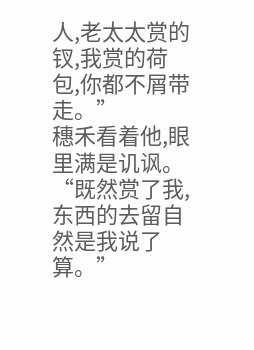人,老太太赏的钗,我赏的荷包,你都不屑带走。”
穗禾看着他,眼里满是讥讽。
“既然赏了我,东西的去留自然是我说了算。”